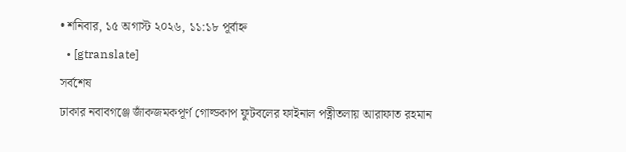• শনিবার, ১৫ অগাস্ট ২০২৬, ১১:১৮ পূর্বাহ্ন
  • [gtranslate]
সর্বশেষ
ঢাকার নবাবগঞ্জে জাঁকজমকপূর্ণ গোল্ডকাপ ফুটবলের ফাইনাল পত্নীতলায় আরাফাত রহমান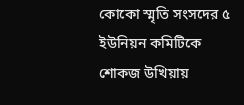কোকো স্মৃতি সংসদের ৫ ইউনিয়ন কমিটিকে শোকজ উখিয়ায়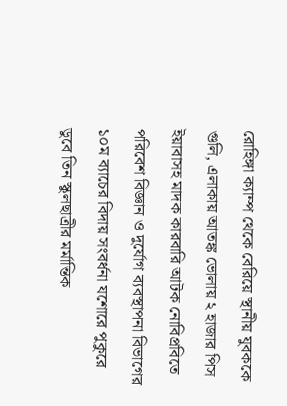রোহিঙ্গা ক্যাম্প থেকে বেরিয়ে স্থানীয় যুবককে গুলি, এলাকায় আতঙ্ক ভোলায় ২ হাজার পিস ইয়াবাসহ মাদক কারবারি আটক নোবিপ্রবিতে পরিবেশ বিজ্ঞান ও দুর্যোগ ব্যবস্থাপনা বিভাগের ১০ম ব্যাচের বিদায় সংবর্ধনা যশোরে পুকুরে ডুবে তিন স্কুলছাত্রীর মর্মান্তিক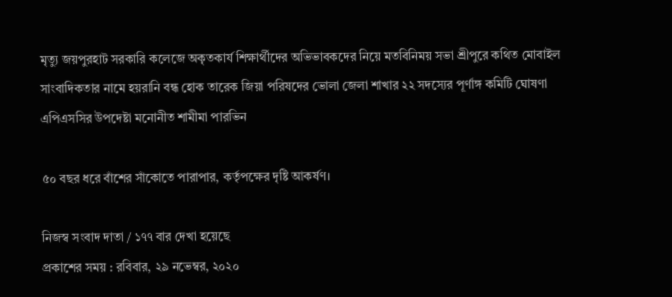মৃত্যু জয়পুরহাট সরকারি কলেজে অকৃতকার্য শিক্ষার্থীদের অভিভাবকদের নিয়ে মতবিনিময় সভা শ্রীপুরে কথিত মোবাইল সাংবাদিকতার নামে হয়রানি বন্ধ হোক তারেক জিয়া পরিষদের ভোলা জেলা শাখার ২২ সদস্যের পূর্ণাঙ্গ কমিটি ঘোষণা এপিএসসির উপদেষ্টা মনোনীত শামীমা পারভিন

৫০ বছর ধরে বাঁশের সাঁকোতে পারাপার, কর্তৃপক্ষের দৃষ্টি আকর্ষণ।

নিজস্ব সংবাদ দাতা / ১৭৭ বার দেখা হয়েছে
প্রকাশের সময় : রবিবার, ২৯ নভেম্বর, ২০২০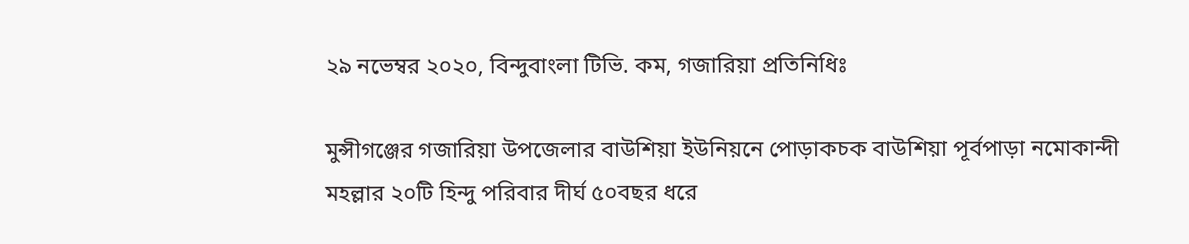২৯ নভেম্বর ২০২০, বিন্দুবাংলা টিভি. কম, গজারিয়া প্রতিনিধিঃ

মুন্সীগঞ্জের গজারিয়া উপজেলার বাউশিয়া ইউনিয়নে পোড়াকচক বাউশিয়া পূর্বপাড়া নমোকান্দী মহল্লার ২০টি হিন্দু পরিবার দীর্ঘ ৫০বছর ধরে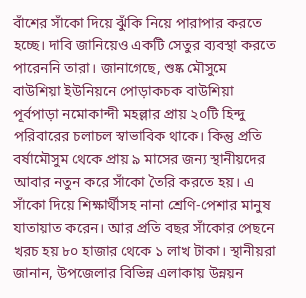বাঁশের সাঁকো দিয়ে ঝুঁকি নিয়ে পারাপার করতে হচ্ছে। দাবি জানিয়েও একটি সেতুর ব্যবস্থা করতে পারেননি তারা। জানাগেছে, শুষ্ক মৌসুমে বাউশিয়া ইউনিয়নে পোড়াকচক বাউশিয়া পূর্বপাড়া নমোকান্দী মহল্লার প্রায় ২০টি হিন্দু পরিবারের চলাচল স্বাভাবিক থাকে। কিন্তু প্রতি বর্ষামৌসুম থেকে প্রায় ৯ মাসের জন্য স্থানীয়দের আবার নতুন করে সাঁকো তৈরি করতে হয়। এ সাঁকো দিয়ে শিক্ষার্থীসহ নানা শ্রেণি-পেশার মানুষ যাতায়াত করেন। আর প্রতি বছর সাঁকোর পেছনে খরচ হয় ৮০ হাজার থেকে ১ লাখ টাকা। স্থানীয়রা জানান, উপজেলার বিভিন্ন এলাকায় উন্নয়ন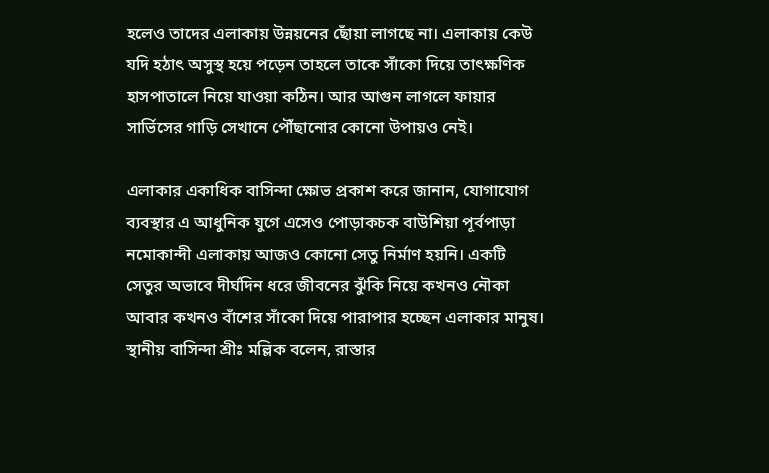হলেও তাদের এলাকায় উন্নয়নের ছোঁয়া লাগছে না। এলাকায় কেউ যদি হঠাৎ অসুস্থ হয়ে পড়েন তাহলে তাকে সাঁকো দিয়ে তাৎক্ষণিক হাসপাতালে নিয়ে যাওয়া কঠিন। আর আগুন লাগলে ফায়ার সার্ভিসের গাড়ি সেখানে পৌঁছানোর কোনো উপায়ও নেই।

এলাকার একাধিক বাসিন্দা ক্ষোভ প্রকাশ করে জানান, যোগাযোগ ব্যবস্থার এ আধুনিক যুগে এসেও পোড়াকচক বাউশিয়া পূর্বপাড়া নমোকান্দী এলাকায় আজও কোনো সেতু নির্মাণ হয়নি। একটি সেতুর অভাবে দীর্ঘদিন ধরে জীবনের ঝুঁকি নিয়ে কখনও নৌকা আবার কখনও বাঁশের সাঁকো দিয়ে পারাপার হচ্ছেন এলাকার মানুষ। স্থানীয় বাসিন্দা শ্রীঃ মল্লিক বলেন, রাস্তার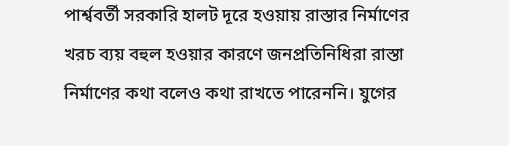পার্শ্ববর্তী সরকারি হালট দূরে হওয়ায় রাস্তার নির্মাণের খরচ ব্যয় বহুল হওয়ার কারণে জনপ্রতিনিধিরা রাস্তা নির্মাণের কথা বলেও কথা রাখতে পারেননি। যুগের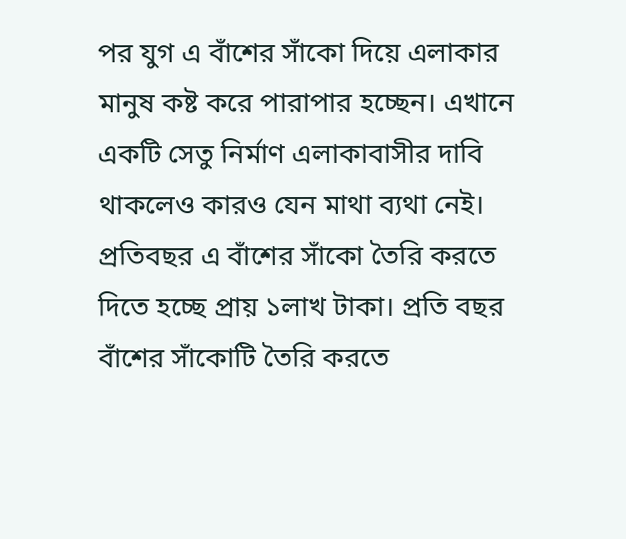পর যুগ এ বাঁশের সাঁকো দিয়ে এলাকার মানুষ কষ্ট করে পারাপার হচ্ছেন। এখানে একটি সেতু নির্মাণ এলাকাবাসীর দাবি থাকলেও কারও যেন মাথা ব্যথা নেই। প্রতিবছর এ বাঁশের সাঁকো তৈরি করতে দিতে হচ্ছে প্রায় ১লাখ টাকা। প্রতি বছর বাঁশের সাঁকোটি তৈরি করতে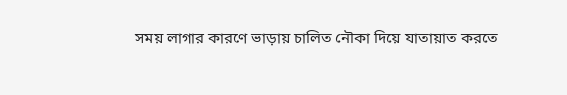সময় লাগার কারণে ভাড়ায় চালিত নৌকা দিয়ে যাতায়াত করতে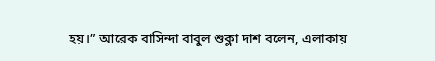হয়।” আরেক বাসিন্দা বাবুল শুক্লা দাশ বলেন, এলাকায়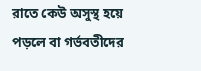রাতে কেউ অসুস্থ হয়ে পড়লে বা গর্ভবতীদের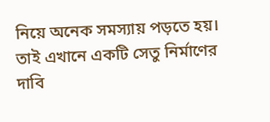নিয়ে অনেক সমস্যায় পড়তে হয়। তাই এখানে একটি সেতু নির্মাণের দাবি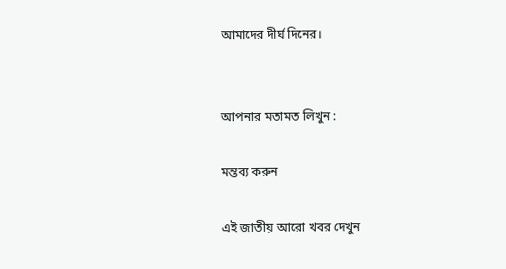আমাদের দীর্ঘ দিনের।


আপনার মতামত লিখুন :

মন্তব্য করুন

এই জাতীয় আরো খবর দেখুন